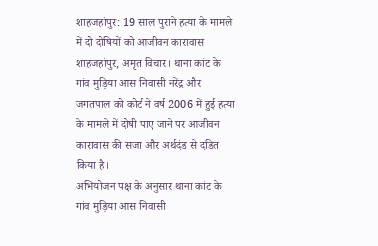शाहजहांपुर: 19 साल पुराने हत्या के मामले में दो दोषियों को आजीवन कारावास
शाहजहांपुर, अमृत विचार। थाना कांट के गांव मुड़िया आस निवासी नरेंद्र और जगतपाल को कोर्ट ने वर्ष 2006 में हुई हत्या के मामले में दोषी पाए जाने पर आजीवन कारावास की सजा और अर्थदंड से दडित किया है।
अभियोजन पक्ष के अनुसार थाना कांट के गांव मुड़िया आस निवासी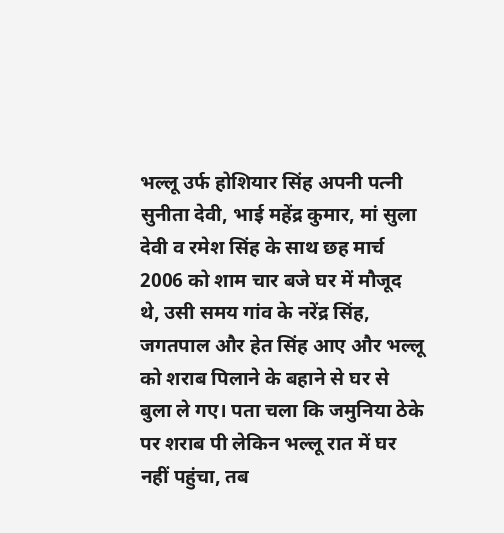भल्लू उर्फ होशियार सिंह अपनी पत्नी सुनीता देवी, भाई महेंद्र कुमार, मां सुला देवी व रमेश सिंह के साथ छह मार्च 2006 को शाम चार बजे घर में मौजूद थे, उसी समय गांव के नरेंद्र सिंह, जगतपाल और हेत सिंह आए और भल्लू को शराब पिलाने के बहाने से घर से बुला ले गए। पता चला कि जमुनिया ठेके पर शराब पी लेकिन भल्लू रात में घर नहीं पहुंचा, तब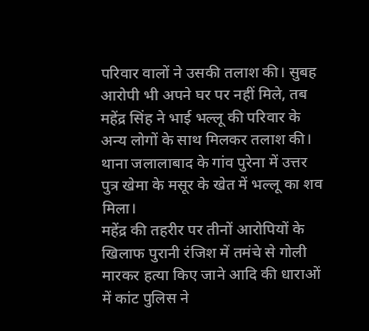परिवार वालों ने उसकी तलाश की। सुबह आरोपी भी अपने घर पर नहीं मिले, तब महेंद्र सिंह ने भाई भल्लू की परिवार के अन्य लोगों के साथ मिलकर तलाश की। थाना जलालाबाद के गांव पुरेना में उत्तर पुत्र खेमा के मसूर के खेत में भल्लू का शव मिला।
महेंद्र की तहरीर पर तीनों आरोपियों के खिलाफ पुरानी रंजिश में तमंचे से गोली मारकर हत्या किए जाने आदि की धाराओं में कांट पुलिस ने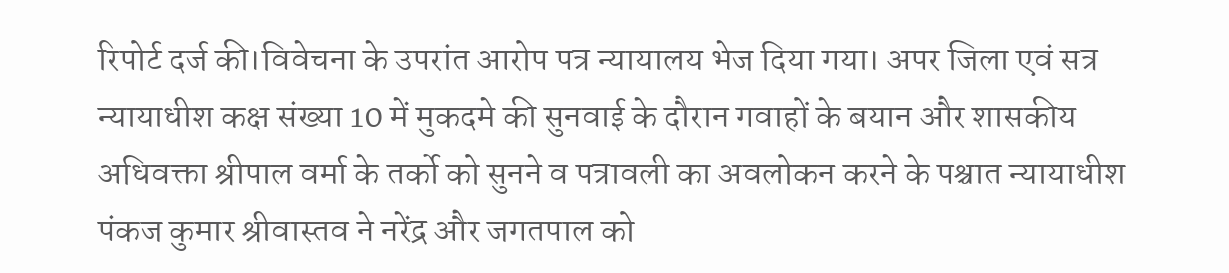रिपोर्ट दर्ज की।विवेचना के उपरांत आरोप पत्र न्यायालय भेज दिया गया। अपर जिला एवं सत्र न्यायाधीश कक्ष संख्या 10 में मुकदमे की सुनवाई के दौरान गवाहों के बयान और शासकीय अधिवक्ता श्रीपाल वर्मा के तर्को को सुनने व पत्रावली का अवलोकन करने के पश्चात न्यायाधीश पंकज कुमार श्रीवास्तव ने नरेंद्र और जगतपाल को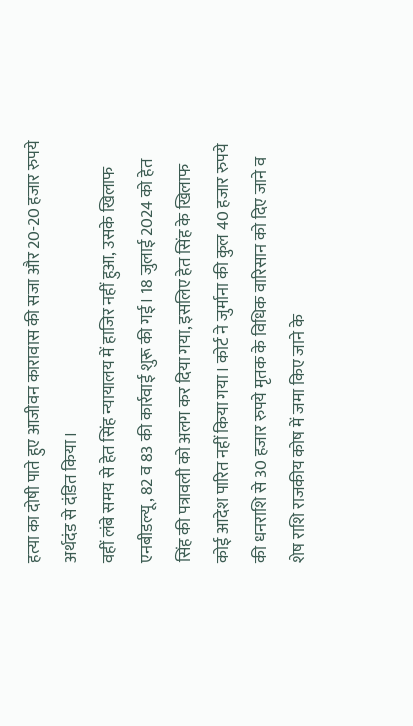हत्या का दोषी पाते हुए आजीवन कारावास की सजा और 20-20 हजार रुपये अर्थदंड से दंडित किया।
वहीं लंबे समय से हेत सिंह न्यायालय में हाजिर नहीं हुआ, उसके खिलाफ एनबीडल्यू, 82 व 83 की कार्रवाई शुरू की गई। 18 जुलाई 2024 को हेत सिंह की पत्रावली को अलग कर दिया गया, इसलिए हेत सिंह के खिलाफ कोई आदेश पारित नहीं किया गया। कोर्ट ने जुर्माना की कुल 40 हजार रुपये की धनराशि से 30 हजार रुपये मृतक के विधिक वारिसान को दिए जाने व शेष राशि राजकीय कोष में जमा किए जाने के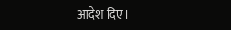आदेश दिए।